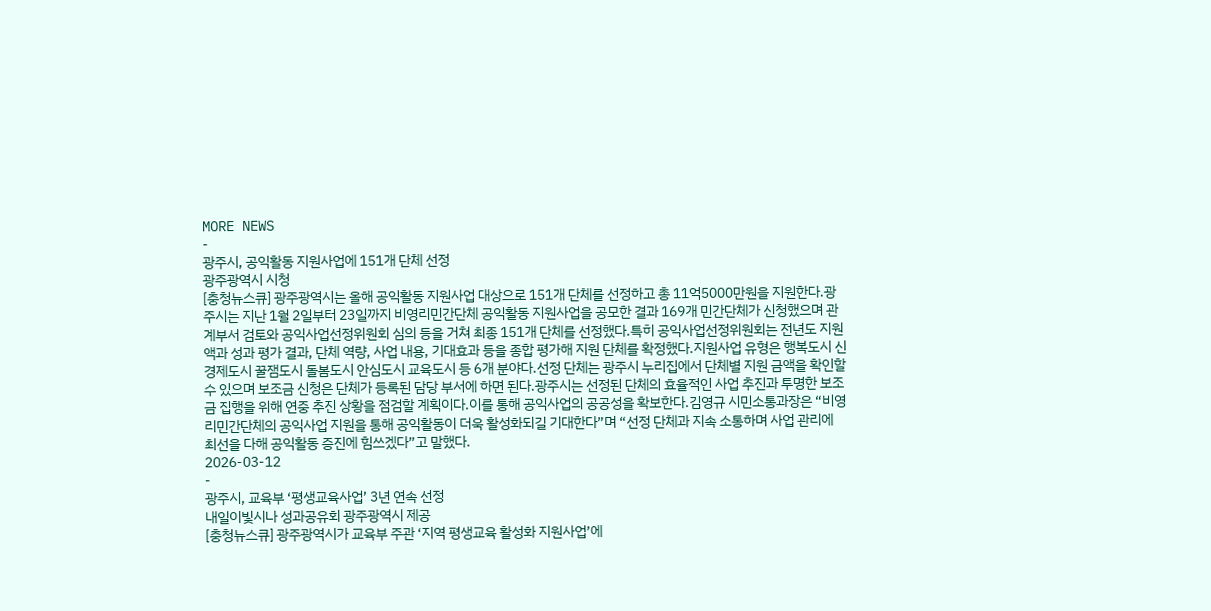MORE NEWS
-
광주시, 공익활동 지원사업에 151개 단체 선정
광주광역시 시청
[충청뉴스큐] 광주광역시는 올해 공익활동 지원사업 대상으로 151개 단체를 선정하고 총 11억5000만원을 지원한다.광주시는 지난 1월 2일부터 23일까지 비영리민간단체 공익활동 지원사업을 공모한 결과 169개 민간단체가 신청했으며 관계부서 검토와 공익사업선정위원회 심의 등을 거쳐 최종 151개 단체를 선정했다.특히 공익사업선정위원회는 전년도 지원액과 성과 평가 결과, 단체 역량, 사업 내용, 기대효과 등을 종합 평가해 지원 단체를 확정했다.지원사업 유형은 행복도시 신경제도시 꿀잼도시 돌봄도시 안심도시 교육도시 등 6개 분야다.선정 단체는 광주시 누리집에서 단체별 지원 금액을 확인할 수 있으며 보조금 신청은 단체가 등록된 담당 부서에 하면 된다.광주시는 선정된 단체의 효율적인 사업 추진과 투명한 보조금 집행을 위해 연중 추진 상황을 점검할 계획이다.이를 통해 공익사업의 공공성을 확보한다.김영규 시민소통과장은 “비영리민간단체의 공익사업 지원을 통해 공익활동이 더욱 활성화되길 기대한다”며 “선정 단체과 지속 소통하며 사업 관리에 최선을 다해 공익활동 증진에 힘쓰겠다”고 말했다.
2026-03-12
-
광주시, 교육부 ‘평생교육사업’ 3년 연속 선정
내일이빛시나 성과공유회 광주광역시 제공
[충청뉴스큐] 광주광역시가 교육부 주관 ‘지역 평생교육 활성화 지원사업’에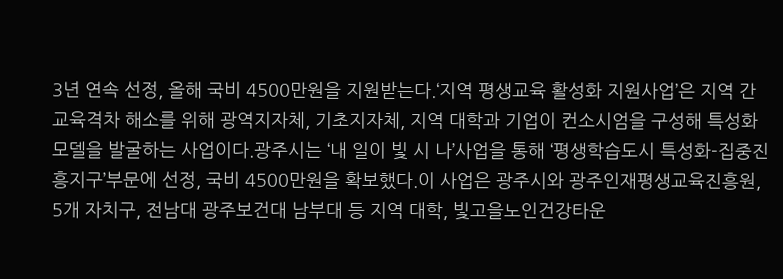3년 연속 선정, 올해 국비 4500만원을 지원받는다.‘지역 평생교육 활성화 지원사업’은 지역 간 교육격차 해소를 위해 광역지자체, 기초지자체, 지역 대학과 기업이 컨소시엄을 구성해 특성화 모델을 발굴하는 사업이다.광주시는 ‘내 일이 빛 시 나’사업을 통해 ‘평생학습도시 특성화-집중진흥지구’부문에 선정, 국비 4500만원을 확보했다.이 사업은 광주시와 광주인재평생교육진흥원, 5개 자치구, 전남대 광주보건대 남부대 등 지역 대학, 빛고을노인건강타운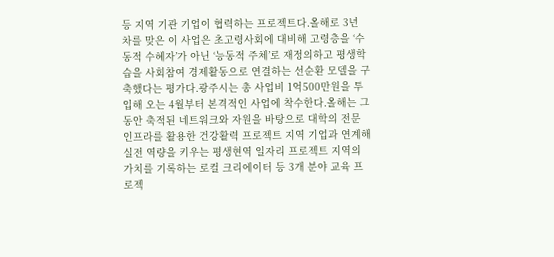등 지역 기관 기업이 협력하는 프로젝트다.올해로 3년 차를 맞은 이 사업은 초고령사회에 대비해 고령층을 ‘수동적 수혜자’가 아닌 ‘능동적 주체’로 재정의하고 평생학습을 사회참여 경제활동으로 연결하는 선순환 모델을 구축했다는 평가다.광주시는 총 사업비 1억500만원을 투입해 오는 4월부터 본격적인 사업에 착수한다.올해는 그동안 축적된 네트워크와 자원을 바탕으로 대학의 전문 인프라를 활용한 건강활력 프로젝트 지역 기업과 연계해 실전 역량을 키우는 평생현역 일자리 프로젝트 지역의 가치를 기록하는 로컬 크리에이터 등 3개 분야 교육 프로젝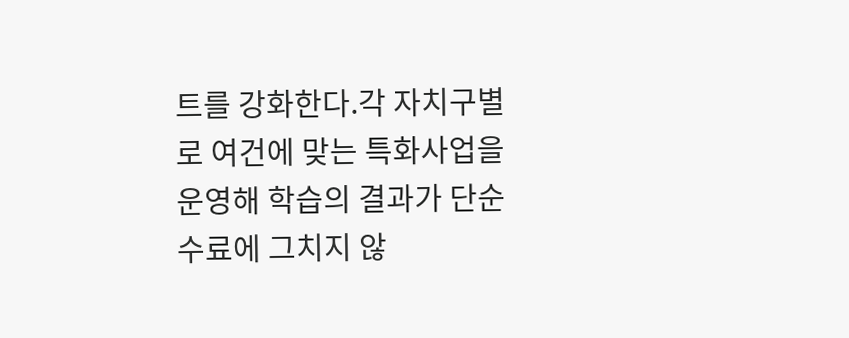트를 강화한다.각 자치구별로 여건에 맞는 특화사업을 운영해 학습의 결과가 단순 수료에 그치지 않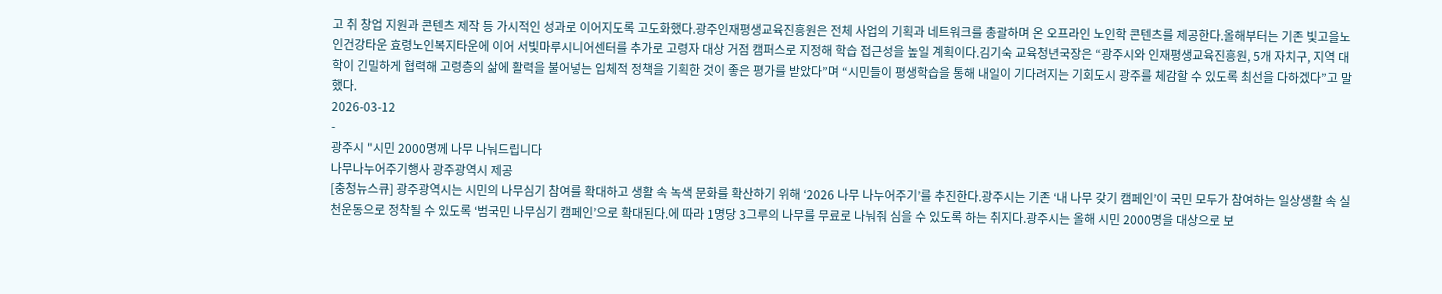고 취 창업 지원과 콘텐츠 제작 등 가시적인 성과로 이어지도록 고도화했다.광주인재평생교육진흥원은 전체 사업의 기획과 네트워크를 총괄하며 온 오프라인 노인학 콘텐츠를 제공한다.올해부터는 기존 빛고을노인건강타운 효령노인복지타운에 이어 서빛마루시니어센터를 추가로 고령자 대상 거점 캠퍼스로 지정해 학습 접근성을 높일 계획이다.김기숙 교육청년국장은 “광주시와 인재평생교육진흥원, 5개 자치구, 지역 대학이 긴밀하게 협력해 고령층의 삶에 활력을 불어넣는 입체적 정책을 기획한 것이 좋은 평가를 받았다”며 “시민들이 평생학습을 통해 내일이 기다려지는 기회도시 광주를 체감할 수 있도록 최선을 다하겠다”고 말했다.
2026-03-12
-
광주시 "시민 2000명께 나무 나눠드립니다
나무나누어주기행사 광주광역시 제공
[충청뉴스큐] 광주광역시는 시민의 나무심기 참여를 확대하고 생활 속 녹색 문화를 확산하기 위해 ‘2026 나무 나누어주기’를 추진한다.광주시는 기존 ‘내 나무 갖기 캠페인’이 국민 모두가 참여하는 일상생활 속 실천운동으로 정착될 수 있도록 ‘범국민 나무심기 캠페인’으로 확대된다.에 따라 1명당 3그루의 나무를 무료로 나눠줘 심을 수 있도록 하는 취지다.광주시는 올해 시민 2000명을 대상으로 보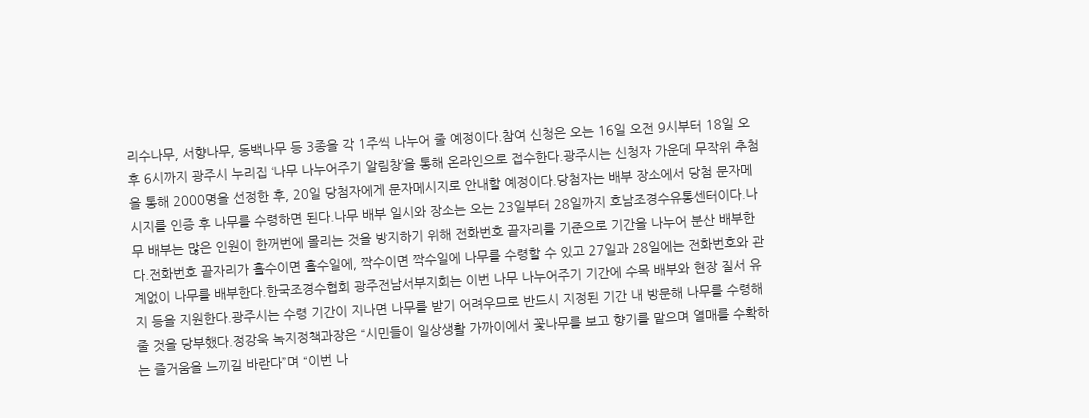리수나무, 서향나무, 동백나무 등 3종을 각 1주씩 나누어 줄 예정이다.참여 신청은 오는 16일 오전 9시부터 18일 오후 6시까지 광주시 누리집 ‘나무 나누어주기 알림창’을 통해 온라인으로 접수한다.광주시는 신청자 가운데 무작위 추첨을 통해 2000명을 선정한 후, 20일 당첨자에게 문자메시지로 안내할 예정이다.당첨자는 배부 장소에서 당첨 문자메시지를 인증 후 나무를 수령하면 된다.나무 배부 일시와 장소는 오는 23일부터 28일까지 호남조경수유통센터이다.나무 배부는 많은 인원이 한꺼번에 몰리는 것을 방지하기 위해 전화번호 끝자리를 기준으로 기간을 나누어 분산 배부한다.전화번호 끝자리가 홀수이면 홀수일에, 짝수이면 짝수일에 나무를 수령할 수 있고 27일과 28일에는 전화번호와 관계없이 나무를 배부한다.한국조경수협회 광주전남서부지회는 이번 나무 나누어주기 기간에 수목 배부와 현장 질서 유지 등을 지원한다.광주시는 수령 기간이 지나면 나무를 받기 어려우므로 반드시 지정된 기간 내 방문해 나무를 수령해 줄 것을 당부했다.정강욱 녹지정책과장은 “시민들이 일상생활 가까이에서 꽃나무를 보고 향기를 맡으며 열매를 수확하는 즐거움을 느끼길 바란다”며 “이번 나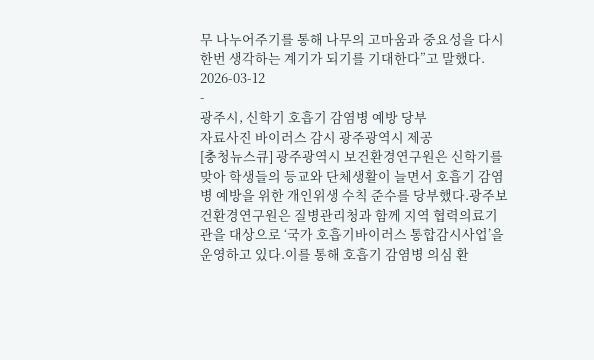무 나누어주기를 통해 나무의 고마움과 중요성을 다시 한번 생각하는 계기가 되기를 기대한다”고 말했다.
2026-03-12
-
광주시, 신학기 호흡기 감염병 예방 당부
자료사진 바이러스 감시 광주광역시 제공
[충청뉴스큐] 광주광역시 보건환경연구원은 신학기를 맞아 학생들의 등교와 단체생활이 늘면서 호흡기 감염병 예방을 위한 개인위생 수칙 준수를 당부했다.광주보건환경연구원은 질병관리청과 함께 지역 협력의료기관을 대상으로 ‘국가 호흡기바이러스 통합감시사업’을 운영하고 있다.이를 통해 호흡기 감염병 의심 환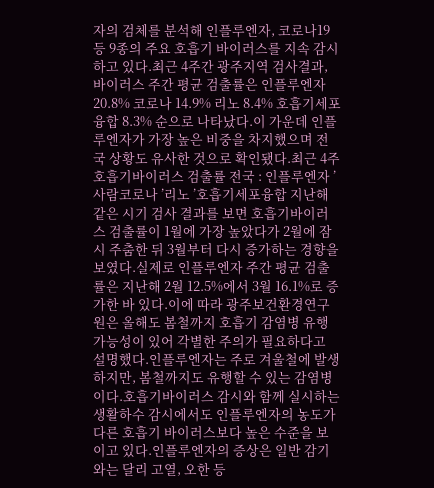자의 검체를 분석해 인플루엔자, 코로나19 등 9종의 주요 호흡기 바이러스를 지속 감시하고 있다.최근 4주간 광주지역 검사결과, 바이러스 주간 평균 검출률은 인플루엔자 20.8% 코로나 14.9% 리노 8.4% 호흡기세포융합 8.3% 순으로 나타났다.이 가운데 인플루엔자가 가장 높은 비중을 차지했으며 전국 상황도 유사한 것으로 확인됐다.최근 4주 호흡기바이러스 검출률 전국 : 인플루엔자 ’사람코로나 ’리노 ’호흡기세포융합 지난해 같은 시기 검사 결과를 보면 호흡기바이러스 검출률이 1월에 가장 높았다가 2월에 잠시 주춤한 뒤 3월부터 다시 증가하는 경향을 보였다.실제로 인플루엔자 주간 평균 검출률은 지난해 2월 12.5%에서 3월 16.1%로 증가한 바 있다.이에 따라 광주보건환경연구원은 올해도 봄철까지 호흡기 감염병 유행 가능성이 있어 각별한 주의가 필요하다고 설명했다.인플루엔자는 주로 겨울철에 발생하지만, 봄철까지도 유행할 수 있는 감염병이다.호흡기바이러스 감시와 함께 실시하는 생활하수 감시에서도 인플루엔자의 농도가 다른 호흡기 바이러스보다 높은 수준을 보이고 있다.인플루엔자의 증상은 일반 감기와는 달리 고열, 오한 등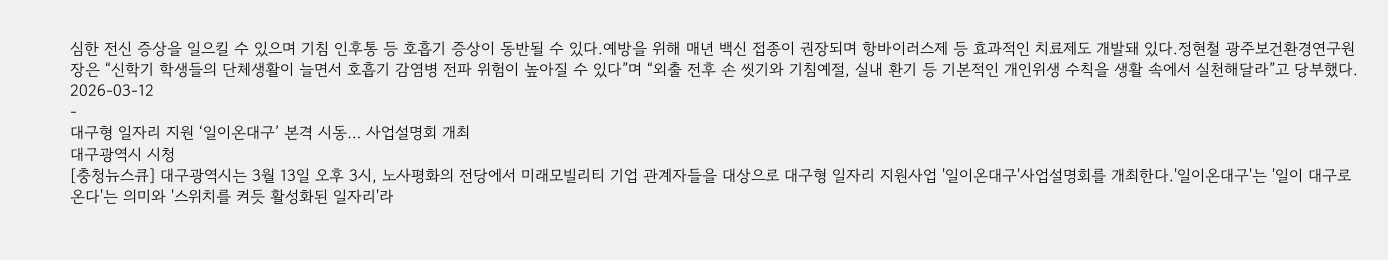심한 전신 증상을 일으킬 수 있으며 기침 인후통 등 호흡기 증상이 동반될 수 있다.예방을 위해 매년 백신 접종이 권장되며 항바이러스제 등 효과적인 치료제도 개발돼 있다.정현철 광주보건환경연구원장은 “신학기 학생들의 단체생활이 늘면서 호흡기 감염병 전파 위험이 높아질 수 있다”며 “외출 전후 손 씻기와 기침예절, 실내 환기 등 기본적인 개인위생 수칙을 생활 속에서 실천해달라”고 당부했다.
2026-03-12
-
대구형 일자리 지원 ‘일이온대구’ 본격 시동… 사업설명회 개최
대구광역시 시청
[충청뉴스큐] 대구광역시는 3월 13일 오후 3시, 노사평화의 전당에서 미래모빌리티 기업 관계자들을 대상으로 대구형 일자리 지원사업 '일이온대구'사업설명회를 개최한다.'일이온대구'는 '일이 대구로 온다'는 의미와 '스위치를 켜듯 활성화된 일자리'라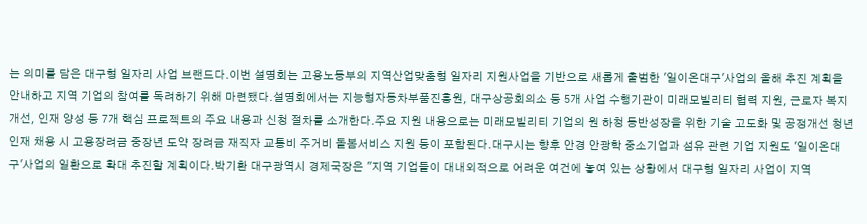는 의미를 담은 대구형 일자리 사업 브랜드다.이번 설명회는 고용노동부의 지역산업맞춤형 일자리 지원사업을 기반으로 새롭게 출범한 '일이온대구'사업의 올해 추진 계획을 안내하고 지역 기업의 참여를 독려하기 위해 마련됐다.설명회에서는 지능형자동차부품진흥원, 대구상공회의소 등 5개 사업 수행기관이 미래모빌리티 협력 지원, 근로자 복지 개선, 인재 양성 등 7개 핵심 프로젝트의 주요 내용과 신청 절차를 소개한다.주요 지원 내용으로는 미래모빌리티 기업의 원 하청 동반성장을 위한 기술 고도화 및 공정개선 청년 인재 채용 시 고용장려금 중장년 도약 장려금 재직자 교통비 주거비 돌봄서비스 지원 등이 포함된다.대구시는 향후 안경 안광학 중소기업과 섬유 관련 기업 지원도 '일이온대구'사업의 일환으로 확대 추진할 계획이다.박기환 대구광역시 경제국장은 "지역 기업들이 대내외적으로 어려운 여건에 놓여 있는 상황에서 대구형 일자리 사업이 지역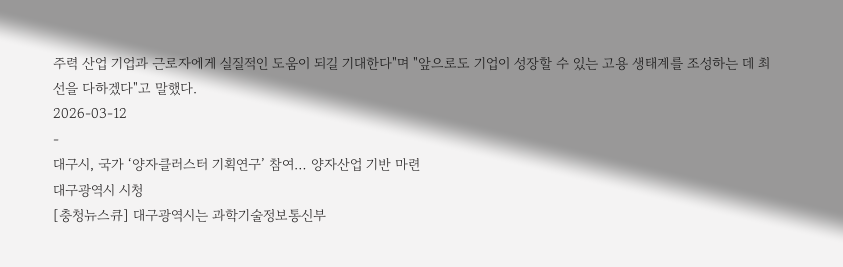주력 산업 기업과 근로자에게 실질적인 도움이 되길 기대한다"며 "앞으로도 기업이 성장할 수 있는 고용 생태계를 조성하는 데 최선을 다하겠다"고 말했다.
2026-03-12
-
대구시, 국가 ‘양자클러스터 기획연구’ 참여… 양자산업 기반 마련
대구광역시 시청
[충청뉴스큐] 대구광역시는 과학기술정보통신부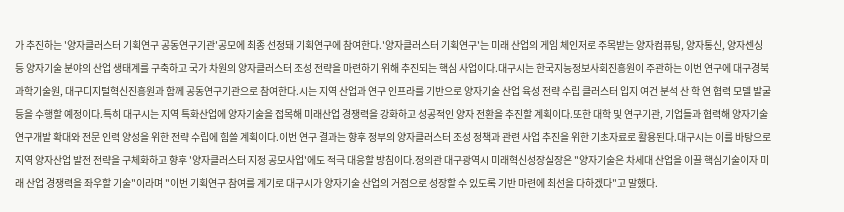가 추진하는 '양자클러스터 기획연구 공동연구기관'공모에 최종 선정돼 기획연구에 참여한다.'양자클러스터 기획연구'는 미래 산업의 게임 체인저로 주목받는 양자컴퓨팅, 양자통신, 양자센싱 등 양자기술 분야의 산업 생태계를 구축하고 국가 차원의 양자클러스터 조성 전략을 마련하기 위해 추진되는 핵심 사업이다.대구시는 한국지능정보사회진흥원이 주관하는 이번 연구에 대구경북과학기술원, 대구디지털혁신진흥원과 함께 공동연구기관으로 참여한다.시는 지역 산업과 연구 인프라를 기반으로 양자기술 산업 육성 전략 수립 클러스터 입지 여건 분석 산 학 연 협력 모델 발굴 등을 수행할 예정이다.특히 대구시는 지역 특화산업에 양자기술을 접목해 미래산업 경쟁력을 강화하고 성공적인 양자 전환을 추진할 계획이다.또한 대학 및 연구기관, 기업들과 협력해 양자기술 연구개발 확대와 전문 인력 양성을 위한 전략 수립에 힘쓸 계획이다.이번 연구 결과는 향후 정부의 양자클러스터 조성 정책과 관련 사업 추진을 위한 기초자료로 활용된다.대구시는 이를 바탕으로 지역 양자산업 발전 전략을 구체화하고 향후 '양자클러스터 지정 공모사업'에도 적극 대응할 방침이다.정의관 대구광역시 미래혁신성장실장은 "양자기술은 차세대 산업을 이끌 핵심기술이자 미래 산업 경쟁력을 좌우할 기술"이라며 "이번 기획연구 참여를 계기로 대구시가 양자기술 산업의 거점으로 성장할 수 있도록 기반 마련에 최선을 다하겠다"고 말했다.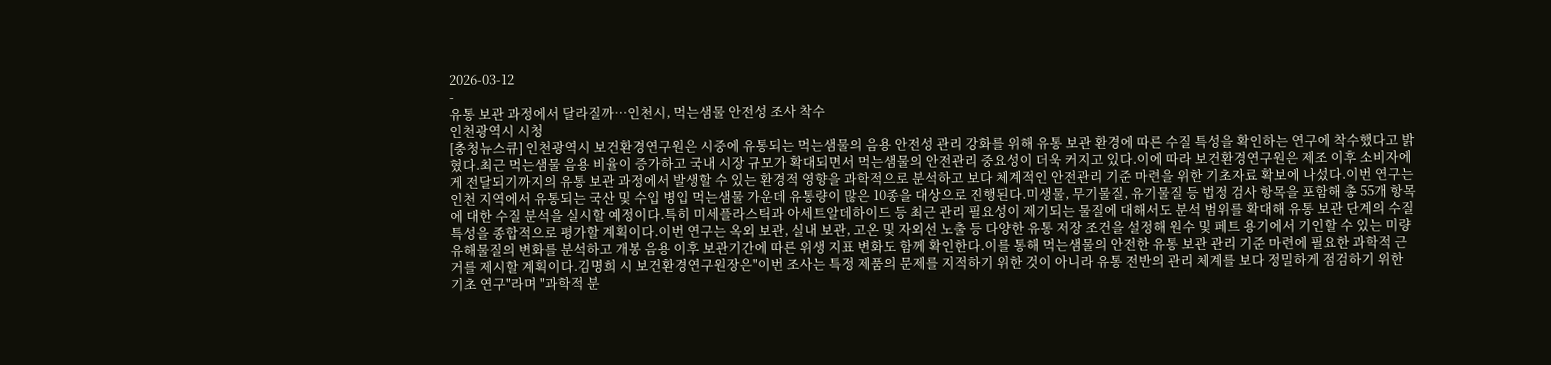2026-03-12
-
유통 보관 과정에서 달라질까…인천시, 먹는샘물 안전성 조사 착수
인천광역시 시청
[충청뉴스큐] 인천광역시 보건환경연구원은 시중에 유통되는 먹는샘물의 음용 안전성 관리 강화를 위해 유통 보관 환경에 따른 수질 특성을 확인하는 연구에 착수했다고 밝혔다.최근 먹는샘물 음용 비율이 증가하고 국내 시장 규모가 확대되면서 먹는샘물의 안전관리 중요성이 더욱 커지고 있다.이에 따라 보건환경연구원은 제조 이후 소비자에게 전달되기까지의 유통 보관 과정에서 발생할 수 있는 환경적 영향을 과학적으로 분석하고 보다 체계적인 안전관리 기준 마련을 위한 기초자료 확보에 나섰다.이번 연구는 인천 지역에서 유통되는 국산 및 수입 병입 먹는샘물 가운데 유통량이 많은 10종을 대상으로 진행된다.미생물, 무기물질, 유기물질 등 법정 검사 항목을 포함해 총 55개 항목에 대한 수질 분석을 실시할 예정이다.특히 미세플라스틱과 아세트알데하이드 등 최근 관리 필요성이 제기되는 물질에 대해서도 분석 범위를 확대해 유통 보관 단계의 수질 특성을 종합적으로 평가할 계획이다.이번 연구는 옥외 보관, 실내 보관, 고온 및 자외선 노출 등 다양한 유통 저장 조건을 설정해 원수 및 페트 용기에서 기인할 수 있는 미량유해물질의 변화를 분석하고 개봉 음용 이후 보관기간에 따른 위생 지표 변화도 함께 확인한다.이를 통해 먹는샘물의 안전한 유통 보관 관리 기준 마련에 필요한 과학적 근거를 제시할 계획이다.김명희 시 보건환경연구원장은"이번 조사는 특정 제품의 문제를 지적하기 위한 것이 아니라 유통 전반의 관리 체계를 보다 정밀하게 점검하기 위한 기초 연구"라며 "과학적 분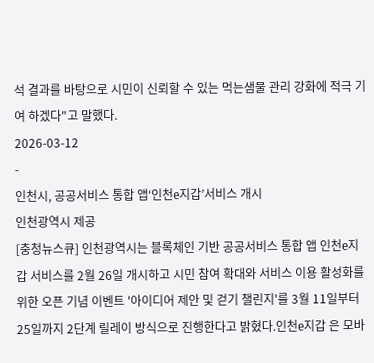석 결과를 바탕으로 시민이 신뢰할 수 있는 먹는샘물 관리 강화에 적극 기여 하겠다"고 말했다.
2026-03-12
-
인천시, 공공서비스 통합 앱‘인천e지갑’서비스 개시
인천광역시 제공
[충청뉴스큐] 인천광역시는 블록체인 기반 공공서비스 통합 앱 인천e지갑 서비스를 2월 26일 개시하고 시민 참여 확대와 서비스 이용 활성화를 위한 오픈 기념 이벤트 '아이디어 제안 및 걷기 챌린지'를 3월 11일부터 25일까지 2단계 릴레이 방식으로 진행한다고 밝혔다.인천e지갑 은 모바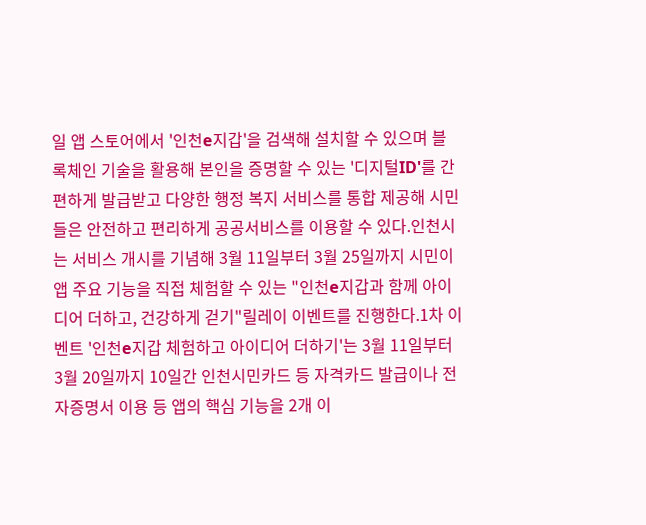일 앱 스토어에서 '인천e지갑'을 검색해 설치할 수 있으며 블록체인 기술을 활용해 본인을 증명할 수 있는 '디지털ID'를 간편하게 발급받고 다양한 행정 복지 서비스를 통합 제공해 시민들은 안전하고 편리하게 공공서비스를 이용할 수 있다.인천시는 서비스 개시를 기념해 3월 11일부터 3월 25일까지 시민이 앱 주요 기능을 직접 체험할 수 있는 "인천e지갑과 함께 아이디어 더하고, 건강하게 걷기"릴레이 이벤트를 진행한다.1차 이벤트 '인천e지갑 체험하고 아이디어 더하기'는 3월 11일부터 3월 20일까지 10일간 인천시민카드 등 자격카드 발급이나 전자증명서 이용 등 앱의 핵심 기능을 2개 이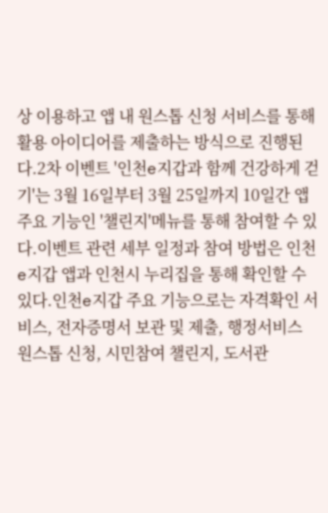상 이용하고 앱 내 원스톱 신청 서비스를 통해 활용 아이디어를 제출하는 방식으로 진행된다.2차 이벤트 '인천e지갑과 함께 건강하게 걷기'는 3월 16일부터 3월 25일까지 10일간 앱 주요 기능인 '챌린지'메뉴를 통해 참여할 수 있다.이벤트 관련 세부 일정과 참여 방법은 인천e지갑 앱과 인천시 누리집을 통해 확인할 수 있다.인천e지갑 주요 기능으로는 자격확인 서비스, 전자증명서 보관 및 제출, 행정서비스 원스톱 신청, 시민참여 챌린지, 도서관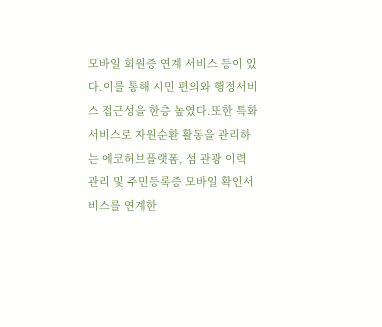모바일 회원증 연계 서비스 등이 있다.이를 통해 시민 편의와 행정서비스 접근성을 한층 높였다.또한 특화 서비스로 자원순환 활동을 관리하는 에코허브플랫폼, 섬 관광 이력 관리 및 주민등록증 모바일 확인서비스를 연계한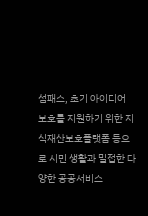섬패스, 초기 아이디어 보호를 지원하기 위한 지식재산보호플랫폼 등으로 시민 생활과 밀접한 다양한 공공서비스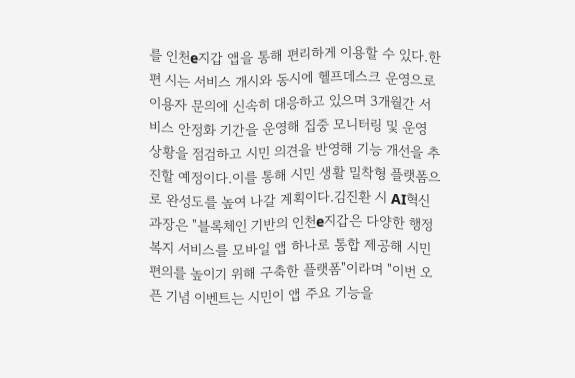를 인천e지갑 앱을 통해 편리하게 이용할 수 있다.한편 시는 서비스 개시와 동시에 헬프데스크 운영으로 이용자 문의에 신속히 대응하고 있으며 3개월간 서비스 안정화 기간을 운영해 집중 모니터링 및 운영 상황을 점검하고 시민 의견을 반영해 기능 개선을 추진할 예정이다.이를 통해 시민 생활 밀착형 플랫폼으로 완성도를 높여 나갈 계획이다.김진환 시 AI혁신과장은 "블록체인 기반의 인천e지갑은 다양한 행정 복지 서비스를 모바일 앱 하나로 통합 제공해 시민 편의를 높이기 위해 구축한 플랫폼"이라며 "이번 오픈 기념 이벤트는 시민이 앱 주요 기능을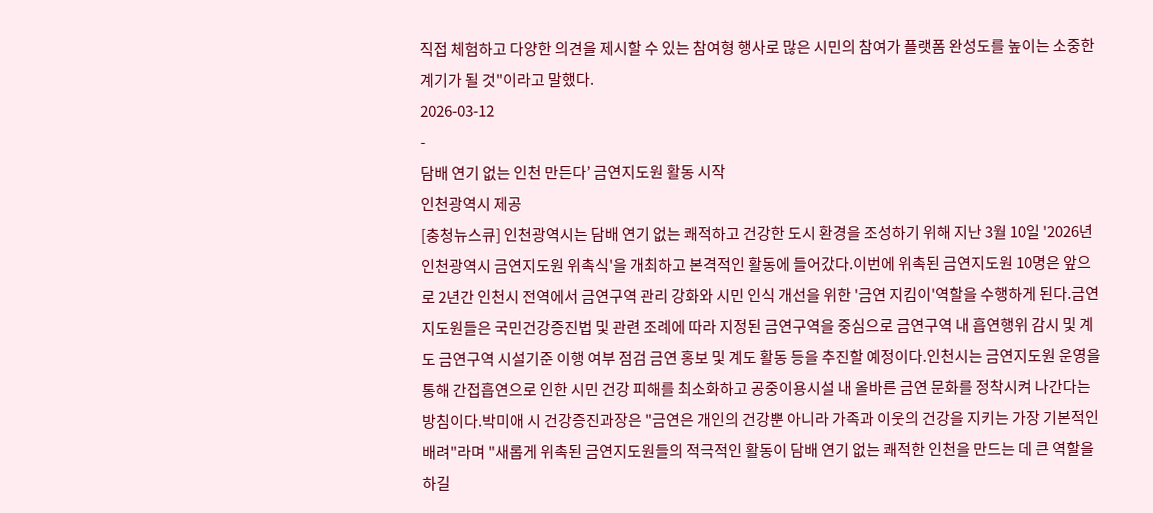직접 체험하고 다양한 의견을 제시할 수 있는 참여형 행사로 많은 시민의 참여가 플랫폼 완성도를 높이는 소중한 계기가 될 것"이라고 말했다.
2026-03-12
-
담배 연기 없는 인천 만든다’ 금연지도원 활동 시작
인천광역시 제공
[충청뉴스큐] 인천광역시는 담배 연기 없는 쾌적하고 건강한 도시 환경을 조성하기 위해 지난 3월 10일 '2026년 인천광역시 금연지도원 위촉식'을 개최하고 본격적인 활동에 들어갔다.이번에 위촉된 금연지도원 10명은 앞으로 2년간 인천시 전역에서 금연구역 관리 강화와 시민 인식 개선을 위한 '금연 지킴이'역할을 수행하게 된다.금연지도원들은 국민건강증진법 및 관련 조례에 따라 지정된 금연구역을 중심으로 금연구역 내 흡연행위 감시 및 계도 금연구역 시설기준 이행 여부 점검 금연 홍보 및 계도 활동 등을 추진할 예정이다.인천시는 금연지도원 운영을 통해 간접흡연으로 인한 시민 건강 피해를 최소화하고 공중이용시설 내 올바른 금연 문화를 정착시켜 나간다는 방침이다.박미애 시 건강증진과장은 "금연은 개인의 건강뿐 아니라 가족과 이웃의 건강을 지키는 가장 기본적인 배려"라며 "새롭게 위촉된 금연지도원들의 적극적인 활동이 담배 연기 없는 쾌적한 인천을 만드는 데 큰 역할을 하길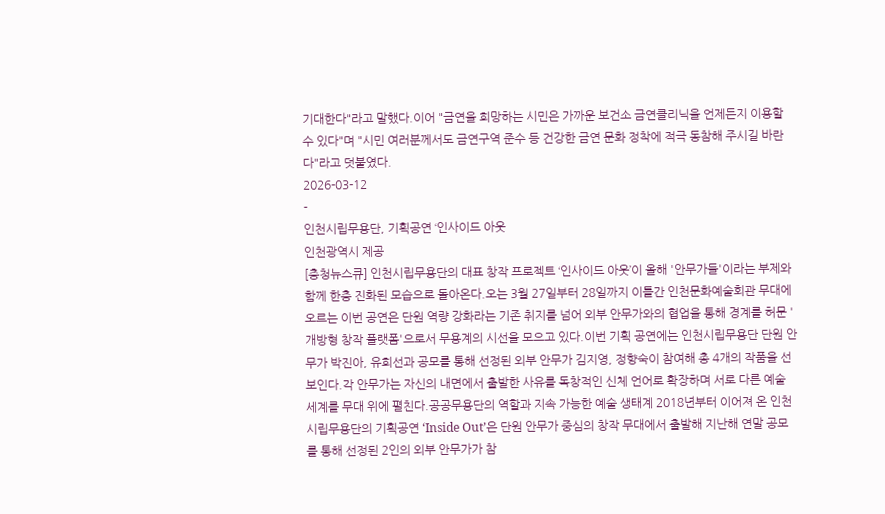기대한다"라고 말했다.이어 "금연을 희망하는 시민은 가까운 보건소 금연클리닉을 언제든지 이용할 수 있다"며 "시민 여러분께서도 금연구역 준수 등 건강한 금연 문화 정착에 적극 동참해 주시길 바란다"라고 덧붙였다.
2026-03-12
-
인천시립무용단, 기획공연 ‘인사이드 아웃
인천광역시 제공
[충청뉴스큐] 인천시립무용단의 대표 창작 프로젝트 ‘인사이드 아웃’이 올해 '안무가들'이라는 부제와 함께 한층 진화된 모습으로 돌아온다.오는 3월 27일부터 28일까지 이틀간 인천문화예술회관 무대에 오르는 이번 공연은 단원 역량 강화라는 기존 취지를 넘어 외부 안무가와의 협업을 통해 경계를 허문 '개방형 창작 플랫폼'으로서 무용계의 시선을 모으고 있다.이번 기획 공연에는 인천시립무용단 단원 안무가 박진아, 유희선과 공모를 통해 선정된 외부 안무가 김지영, 정향숙이 참여해 총 4개의 작품을 선보인다.각 안무가는 자신의 내면에서 출발한 사유를 독창적인 신체 언어로 확장하며 서로 다른 예술 세계를 무대 위에 펼친다.공공무용단의 역할과 지속 가능한 예술 생태계 2018년부터 이어져 온 인천시립무용단의 기획공연 ‘Inside Out’은 단원 안무가 중심의 창작 무대에서 출발해 지난해 연말 공모를 통해 선정된 2인의 외부 안무가가 참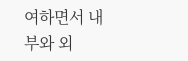여하면서 내부와 외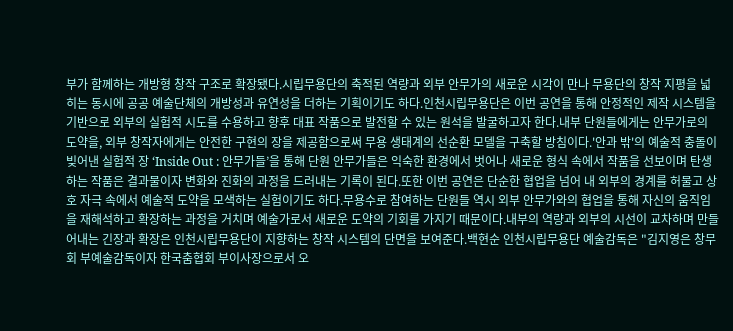부가 함께하는 개방형 창작 구조로 확장됐다.시립무용단의 축적된 역량과 외부 안무가의 새로운 시각이 만나 무용단의 창작 지평을 넓히는 동시에 공공 예술단체의 개방성과 유연성을 더하는 기획이기도 하다.인천시립무용단은 이번 공연을 통해 안정적인 제작 시스템을 기반으로 외부의 실험적 시도를 수용하고 향후 대표 작품으로 발전할 수 있는 원석을 발굴하고자 한다.내부 단원들에게는 안무가로의 도약을, 외부 창작자에게는 안전한 구현의 장을 제공함으로써 무용 생태계의 선순환 모델을 구축할 방침이다.'안과 밖'의 예술적 충돌이 빚어낸 실험적 장 ‘Inside Out : 안무가들’을 통해 단원 안무가들은 익숙한 환경에서 벗어나 새로운 형식 속에서 작품을 선보이며 탄생하는 작품은 결과물이자 변화와 진화의 과정을 드러내는 기록이 된다.또한 이번 공연은 단순한 협업을 넘어 내 외부의 경계를 허물고 상호 자극 속에서 예술적 도약을 모색하는 실험이기도 하다.무용수로 참여하는 단원들 역시 외부 안무가와의 협업을 통해 자신의 움직임을 재해석하고 확장하는 과정을 거치며 예술가로서 새로운 도약의 기회를 가지기 때문이다.내부의 역량과 외부의 시선이 교차하며 만들어내는 긴장과 확장은 인천시립무용단이 지향하는 창작 시스템의 단면을 보여준다.백현순 인천시립무용단 예술감독은 "김지영은 창무회 부예술감독이자 한국춤협회 부이사장으로서 오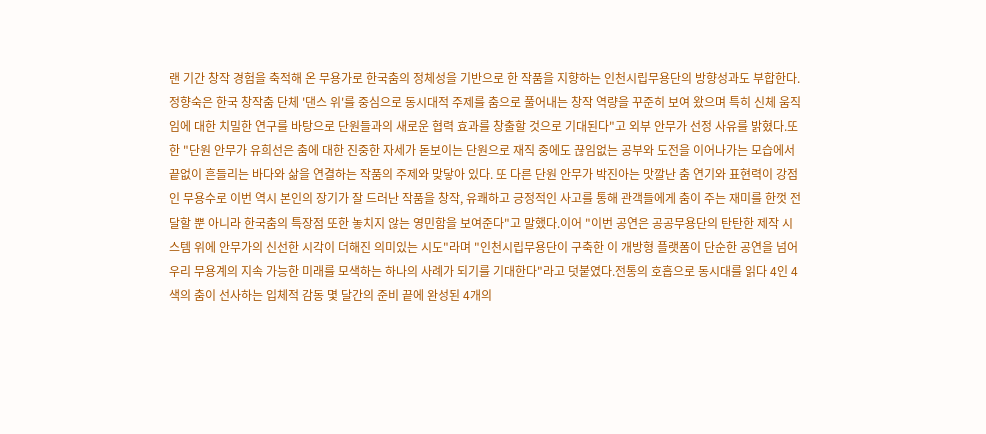랜 기간 창작 경험을 축적해 온 무용가로 한국춤의 정체성을 기반으로 한 작품을 지향하는 인천시립무용단의 방향성과도 부합한다. 정향숙은 한국 창작춤 단체 '댄스 위'를 중심으로 동시대적 주제를 춤으로 풀어내는 창작 역량을 꾸준히 보여 왔으며 특히 신체 움직임에 대한 치밀한 연구를 바탕으로 단원들과의 새로운 협력 효과를 창출할 것으로 기대된다"고 외부 안무가 선정 사유를 밝혔다.또한 "단원 안무가 유희선은 춤에 대한 진중한 자세가 돋보이는 단원으로 재직 중에도 끊임없는 공부와 도전을 이어나가는 모습에서 끝없이 흔들리는 바다와 삶을 연결하는 작품의 주제와 맞닿아 있다. 또 다른 단원 안무가 박진아는 맛깔난 춤 연기와 표현력이 강점인 무용수로 이번 역시 본인의 장기가 잘 드러난 작품을 창작, 유쾌하고 긍정적인 사고를 통해 관객들에게 춤이 주는 재미를 한껏 전달할 뿐 아니라 한국춤의 특장점 또한 놓치지 않는 영민함을 보여준다"고 말했다.이어 "이번 공연은 공공무용단의 탄탄한 제작 시스템 위에 안무가의 신선한 시각이 더해진 의미있는 시도"라며 "인천시립무용단이 구축한 이 개방형 플랫폼이 단순한 공연을 넘어 우리 무용계의 지속 가능한 미래를 모색하는 하나의 사례가 되기를 기대한다"라고 덧붙였다.전통의 호흡으로 동시대를 읽다 4인 4색의 춤이 선사하는 입체적 감동 몇 달간의 준비 끝에 완성된 4개의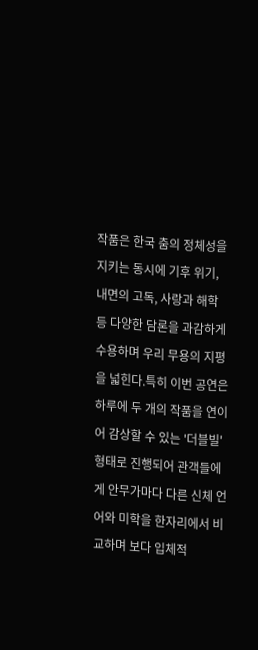작품은 한국 춤의 정체성을 지키는 동시에 기후 위기, 내면의 고독, 사랑과 해학 등 다양한 담론을 과감하게 수용하며 우리 무용의 지평을 넓힌다.특히 이번 공연은 하루에 두 개의 작품을 연이어 감상할 수 있는 '더블빌'형태로 진행되어 관객들에게 안무가마다 다른 신체 언어와 미학을 한자리에서 비교하며 보다 입체적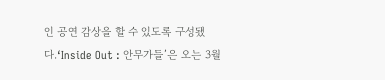인 공연 감상을 할 수 있도록 구성됐다.‘Inside Out : 안무가들’은 오는 3월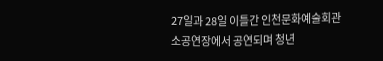27일과 28일 이틀간 인천문화예술회관 소공연장에서 공연되며 청년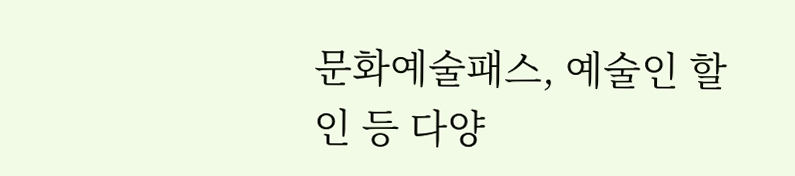문화예술패스, 예술인 할인 등 다양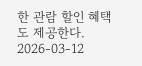한 관람 할인 혜택도 제공한다.
2026-03-12